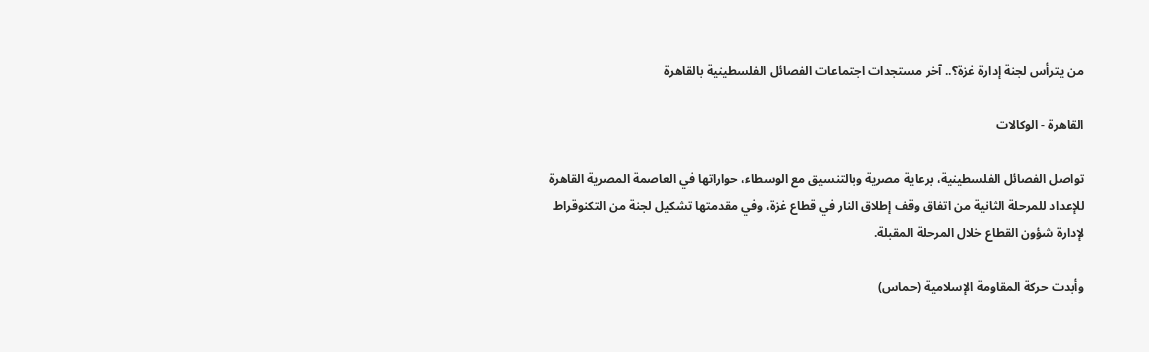من يترأس لجنة إدارة غزة؟.. آخر مستجدات اجتماعات الفصائل الفلسطينية بالقاهرة

القاهرة - الوكالات

تواصل الفصائل الفلسطينية، برعاية مصرية وبالتنسيق مع الوسطاء، حواراتها في العاصمة المصرية القاهرة للإعداد للمرحلة الثانية من اتفاق وقف إطلاق النار في قطاع غزة، وفي مقدمتها تشكيل لجنة من التكنوقراط لإدارة شؤون القطاع خلال المرحلة المقبلة.

وأبدت حركة المقاومة الإسلامية (حماس)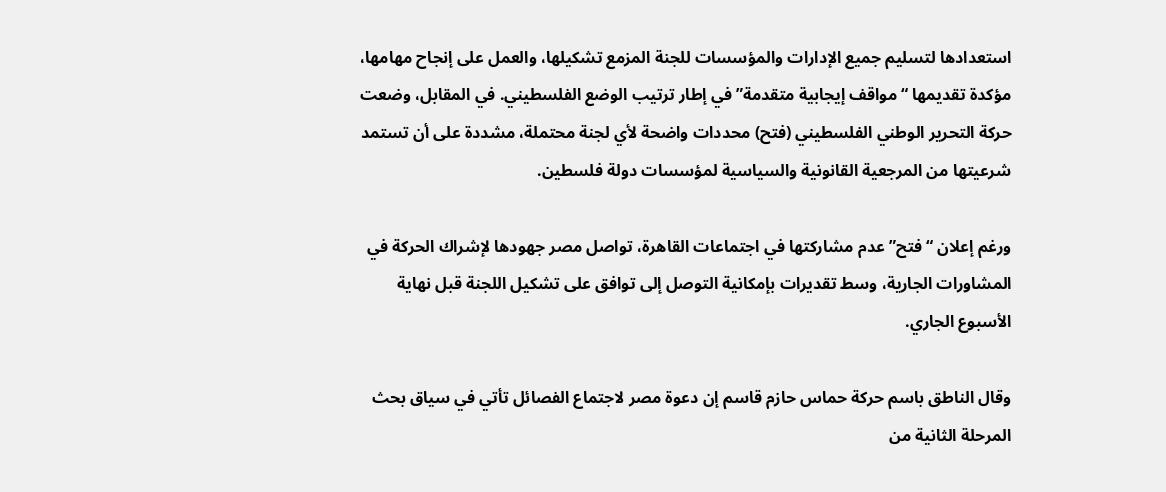استعدادها لتسليم جميع الإدارات والمؤسسات للجنة المزمع تشكيلها، والعمل على إنجاح مهامها، مؤكدة تقديمها “مواقف إيجابية متقدمة” في إطار ترتيب الوضع الفلسطيني. في المقابل، وضعت حركة التحرير الوطني الفلسطيني (فتح) محددات واضحة لأي لجنة محتملة، مشددة على أن تستمد شرعيتها من المرجعية القانونية والسياسية لمؤسسات دولة فلسطين.

ورغم إعلان “فتح” عدم مشاركتها في اجتماعات القاهرة، تواصل مصر جهودها لإشراك الحركة في المشاورات الجارية، وسط تقديرات بإمكانية التوصل إلى توافق على تشكيل اللجنة قبل نهاية الأسبوع الجاري.

وقال الناطق باسم حركة حماس حازم قاسم إن دعوة مصر لاجتماع الفصائل تأتي في سياق بحث المرحلة الثانية من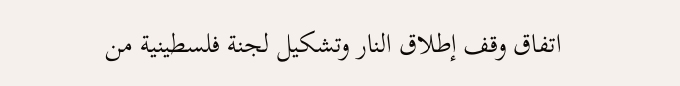اتفاق وقف إطلاق النار وتشكيل لجنة فلسطينية من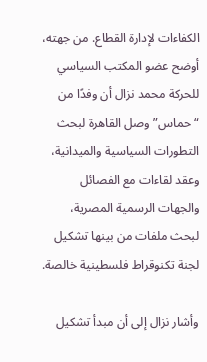الكفاءات لإدارة القطاع. من جهته، أوضح عضو المكتب السياسي للحركة محمد نزال أن وفدًا من “حماس” وصل القاهرة لبحث التطورات السياسية والميدانية، وعقد لقاءات مع الفصائل والجهات الرسمية المصرية، لبحث ملفات من بينها تشكيل لجنة تكنوقراط فلسطينية خالصة.

وأشار نزال إلى أن مبدأ تشكيل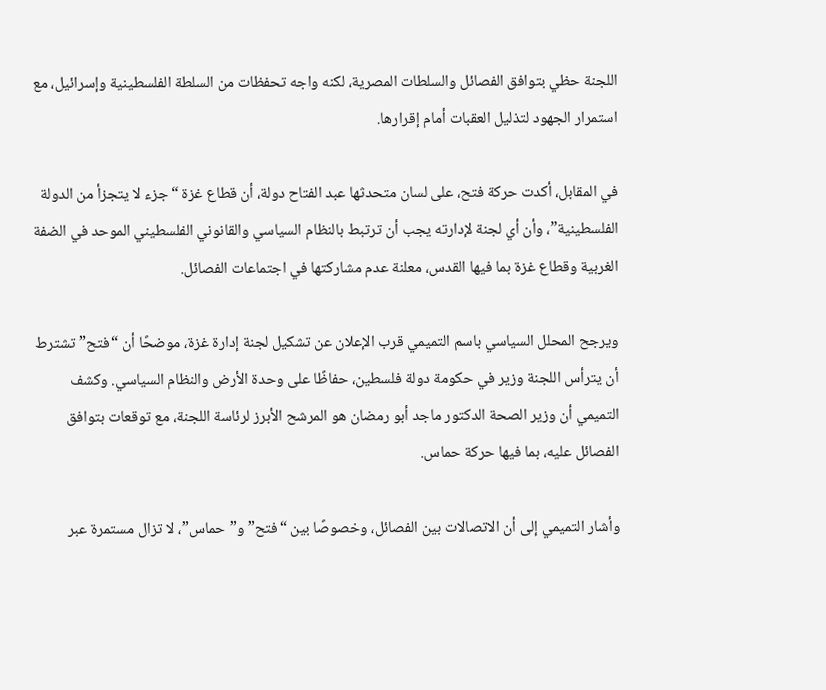اللجنة حظي بتوافق الفصائل والسلطات المصرية، لكنه واجه تحفظات من السلطة الفلسطينية وإسرائيل، مع استمرار الجهود لتذليل العقبات أمام إقرارها.

في المقابل، أكدت حركة فتح، على لسان متحدثها عبد الفتاح دولة، أن قطاع غزة “جزء لا يتجزأ من الدولة الفلسطينية”، وأن أي لجنة لإدارته يجب أن ترتبط بالنظام السياسي والقانوني الفلسطيني الموحد في الضفة الغربية وقطاع غزة بما فيها القدس، معلنة عدم مشاركتها في اجتماعات الفصائل.

ويرجح المحلل السياسي باسم التميمي قرب الإعلان عن تشكيل لجنة إدارة غزة، موضحًا أن “فتح” تشترط أن يترأس اللجنة وزير في حكومة دولة فلسطين، حفاظًا على وحدة الأرض والنظام السياسي. وكشف التميمي أن وزير الصحة الدكتور ماجد أبو رمضان هو المرشح الأبرز لرئاسة اللجنة، مع توقعات بتوافق الفصائل عليه، بما فيها حركة حماس.

وأشار التميمي إلى أن الاتصالات بين الفصائل، وخصوصًا بين “فتح” و”حماس”، لا تزال مستمرة عبر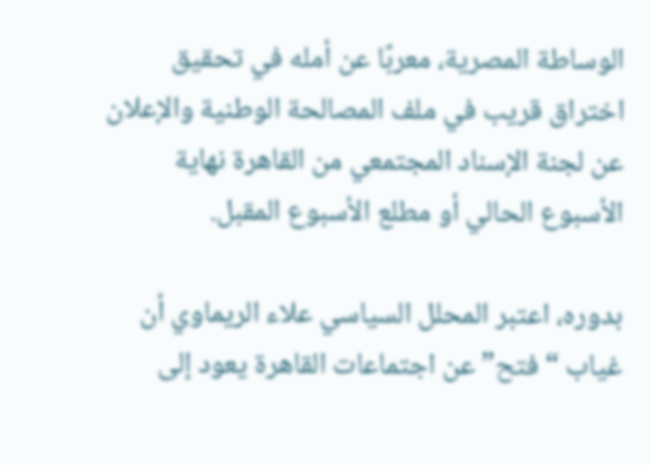الوساطة المصرية، معربًا عن أمله في تحقيق اختراق قريب في ملف المصالحة الوطنية والإعلان عن لجنة الإسناد المجتمعي من القاهرة نهاية الأسبوع الحالي أو مطلع الأسبوع المقبل.

بدوره، اعتبر المحلل السياسي علاء الريماوي أن غياب “فتح” عن اجتماعات القاهرة يعود إلى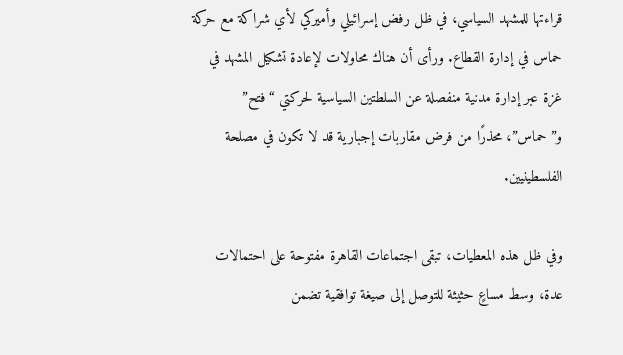قراءتها للمشهد السياسي، في ظل رفض إسرائيلي وأميركي لأي شراكة مع حركة حماس في إدارة القطاع. ورأى أن هناك محاولات لإعادة تشكيل المشهد في غزة عبر إدارة مدنية منفصلة عن السلطتين السياسية لحركتي “فتح” و”حماس”، محذرًا من فرض مقاربات إجبارية قد لا تكون في مصلحة الفلسطينيين.

وفي ظل هذه المعطيات، تبقى اجتماعات القاهرة مفتوحة على احتمالات عدة، وسط مساعٍ حثيثة للتوصل إلى صيغة توافقية تضمن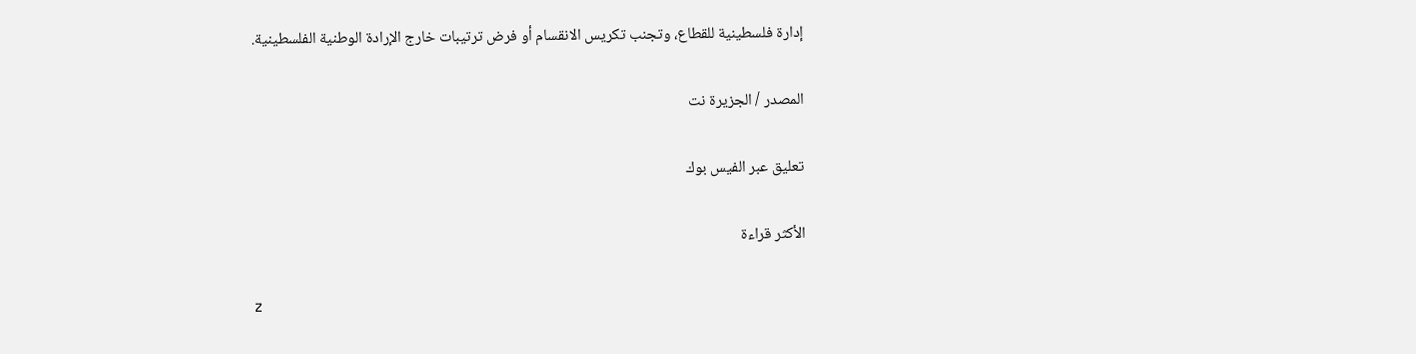إدارة فلسطينية للقطاع، وتجنب تكريس الانقسام أو فرض ترتيبات خارج الإرادة الوطنية الفلسطينية.

المصدر / الجزيرة نت

تعليق عبر الفيس بوك

الأكثر قراءة

z